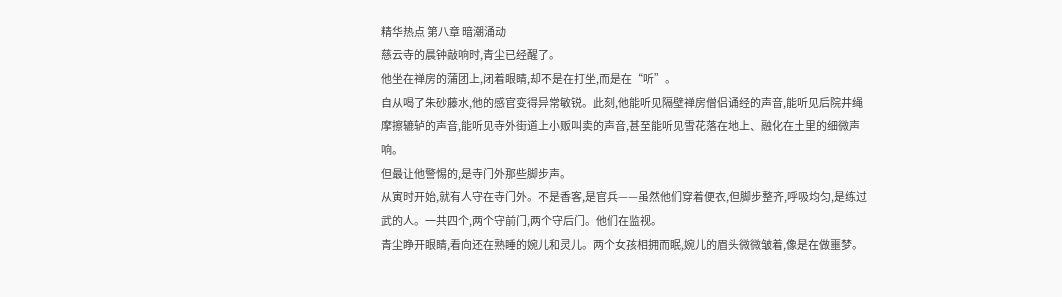精华热点 第八章 暗潮涌动
慈云寺的晨钟敲响时,青尘已经醒了。
他坐在禅房的蒲团上,闭着眼睛,却不是在打坐,而是在“听”。
自从喝了朱砂藤水,他的感官变得异常敏锐。此刻,他能听见隔壁禅房僧侣诵经的声音,能听见后院井绳摩擦辘轳的声音,能听见寺外街道上小贩叫卖的声音,甚至能听见雪花落在地上、融化在土里的细微声响。
但最让他警惕的,是寺门外那些脚步声。
从寅时开始,就有人守在寺门外。不是香客,是官兵——虽然他们穿着便衣,但脚步整齐,呼吸均匀,是练过武的人。一共四个,两个守前门,两个守后门。他们在监视。
青尘睁开眼睛,看向还在熟睡的婉儿和灵儿。两个女孩相拥而眠,婉儿的眉头微微皱着,像是在做噩梦。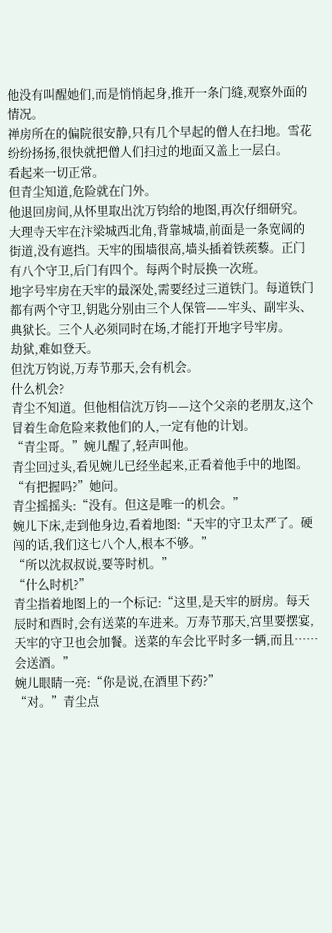他没有叫醒她们,而是悄悄起身,推开一条门缝,观察外面的情况。
禅房所在的偏院很安静,只有几个早起的僧人在扫地。雪花纷纷扬扬,很快就把僧人们扫过的地面又盖上一层白。
看起来一切正常。
但青尘知道,危险就在门外。
他退回房间,从怀里取出沈万钧给的地图,再次仔细研究。
大理寺天牢在汴梁城西北角,背靠城墙,前面是一条宽阔的街道,没有遮挡。天牢的围墙很高,墙头插着铁蒺藜。正门有八个守卫,后门有四个。每两个时辰换一次班。
地字号牢房在天牢的最深处,需要经过三道铁门。每道铁门都有两个守卫,钥匙分别由三个人保管——牢头、副牢头、典狱长。三个人必须同时在场,才能打开地字号牢房。
劫狱,难如登天。
但沈万钧说,万寿节那天,会有机会。
什么机会?
青尘不知道。但他相信沈万钧——这个父亲的老朋友,这个冒着生命危险来救他们的人,一定有他的计划。
“青尘哥。”婉儿醒了,轻声叫他。
青尘回过头,看见婉儿已经坐起来,正看着他手中的地图。
“有把握吗?”她问。
青尘摇摇头:“没有。但这是唯一的机会。”
婉儿下床,走到他身边,看着地图:“天牢的守卫太严了。硬闯的话,我们这七八个人,根本不够。”
“所以沈叔叔说,要等时机。”
“什么时机?”
青尘指着地图上的一个标记:“这里,是天牢的厨房。每天辰时和酉时,会有送菜的车进来。万寿节那天,宫里要摆宴,天牢的守卫也会加餐。送菜的车会比平时多一辆,而且……会送酒。”
婉儿眼睛一亮:“你是说,在酒里下药?”
“对。”青尘点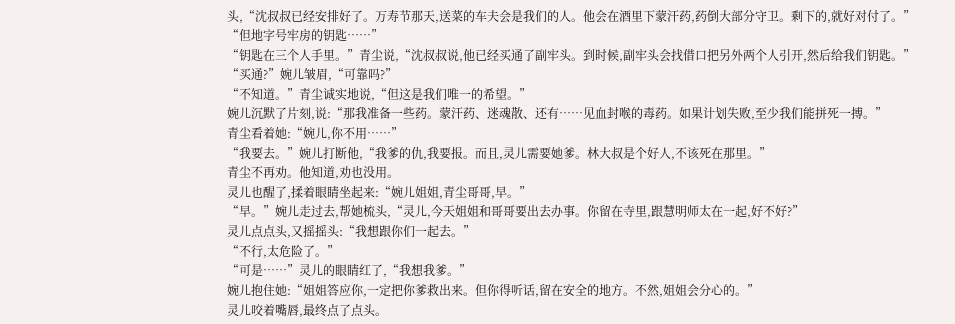头,“沈叔叔已经安排好了。万寿节那天,送菜的车夫会是我们的人。他会在酒里下蒙汗药,药倒大部分守卫。剩下的,就好对付了。”
“但地字号牢房的钥匙……”
“钥匙在三个人手里。”青尘说,“沈叔叔说,他已经买通了副牢头。到时候,副牢头会找借口把另外两个人引开,然后给我们钥匙。”
“买通?”婉儿皱眉,“可靠吗?”
“不知道。”青尘诚实地说,“但这是我们唯一的希望。”
婉儿沉默了片刻,说:“那我准备一些药。蒙汗药、迷魂散、还有……见血封喉的毒药。如果计划失败,至少我们能拼死一搏。”
青尘看着她:“婉儿,你不用……”
“我要去。”婉儿打断他,“我爹的仇,我要报。而且,灵儿需要她爹。林大叔是个好人,不该死在那里。”
青尘不再劝。他知道,劝也没用。
灵儿也醒了,揉着眼睛坐起来:“婉儿姐姐,青尘哥哥,早。”
“早。”婉儿走过去,帮她梳头,“灵儿,今天姐姐和哥哥要出去办事。你留在寺里,跟慧明师太在一起,好不好?”
灵儿点点头,又摇摇头:“我想跟你们一起去。”
“不行,太危险了。”
“可是……”灵儿的眼睛红了,“我想我爹。”
婉儿抱住她:“姐姐答应你,一定把你爹救出来。但你得听话,留在安全的地方。不然,姐姐会分心的。”
灵儿咬着嘴唇,最终点了点头。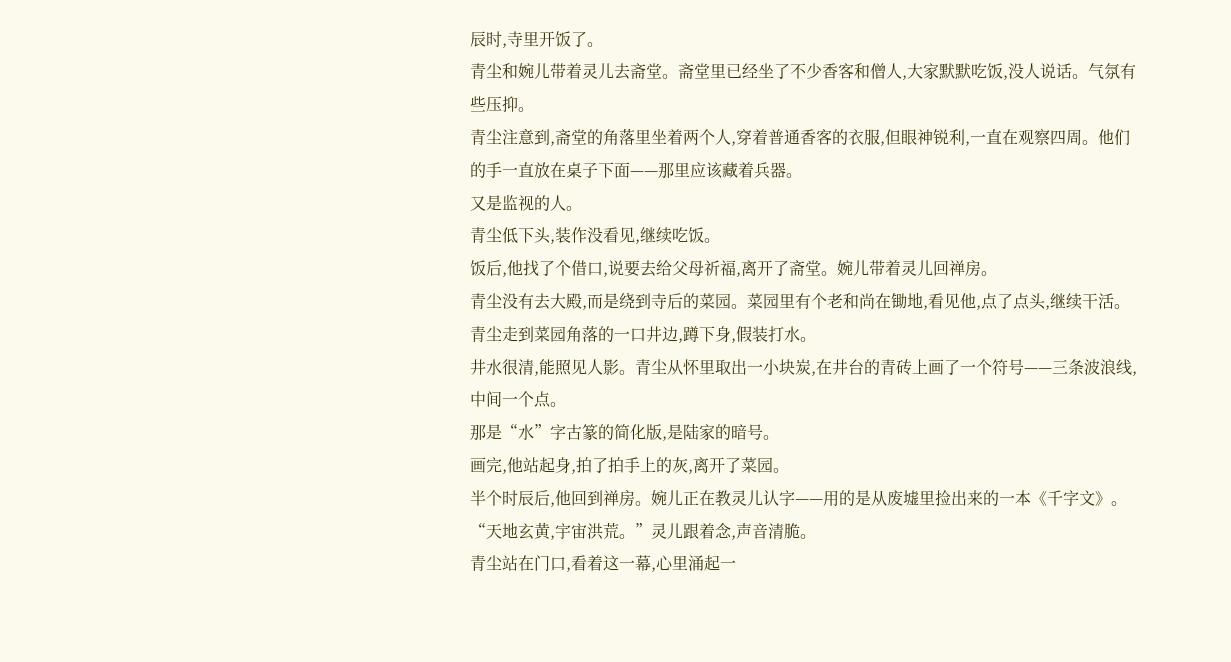辰时,寺里开饭了。
青尘和婉儿带着灵儿去斋堂。斋堂里已经坐了不少香客和僧人,大家默默吃饭,没人说话。气氛有些压抑。
青尘注意到,斋堂的角落里坐着两个人,穿着普通香客的衣服,但眼神锐利,一直在观察四周。他们的手一直放在桌子下面——那里应该藏着兵器。
又是监视的人。
青尘低下头,装作没看见,继续吃饭。
饭后,他找了个借口,说要去给父母祈福,离开了斋堂。婉儿带着灵儿回禅房。
青尘没有去大殿,而是绕到寺后的菜园。菜园里有个老和尚在锄地,看见他,点了点头,继续干活。
青尘走到菜园角落的一口井边,蹲下身,假装打水。
井水很清,能照见人影。青尘从怀里取出一小块炭,在井台的青砖上画了一个符号——三条波浪线,中间一个点。
那是“水”字古篆的简化版,是陆家的暗号。
画完,他站起身,拍了拍手上的灰,离开了菜园。
半个时辰后,他回到禅房。婉儿正在教灵儿认字——用的是从废墟里捡出来的一本《千字文》。
“天地玄黄,宇宙洪荒。”灵儿跟着念,声音清脆。
青尘站在门口,看着这一幕,心里涌起一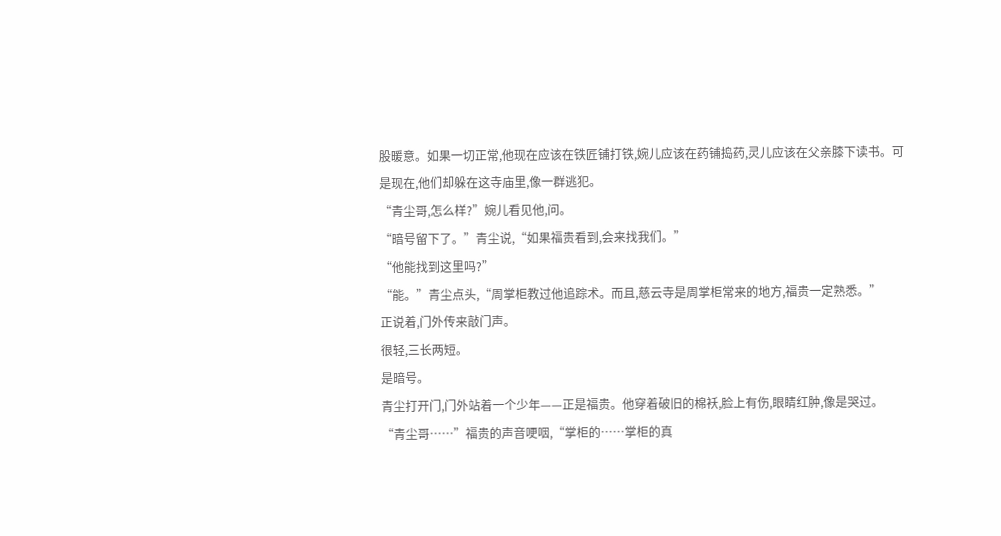股暖意。如果一切正常,他现在应该在铁匠铺打铁,婉儿应该在药铺捣药,灵儿应该在父亲膝下读书。可是现在,他们却躲在这寺庙里,像一群逃犯。
“青尘哥,怎么样?”婉儿看见他,问。
“暗号留下了。”青尘说,“如果福贵看到,会来找我们。”
“他能找到这里吗?”
“能。”青尘点头,“周掌柜教过他追踪术。而且,慈云寺是周掌柜常来的地方,福贵一定熟悉。”
正说着,门外传来敲门声。
很轻,三长两短。
是暗号。
青尘打开门,门外站着一个少年——正是福贵。他穿着破旧的棉袄,脸上有伤,眼睛红肿,像是哭过。
“青尘哥……”福贵的声音哽咽,“掌柜的……掌柜的真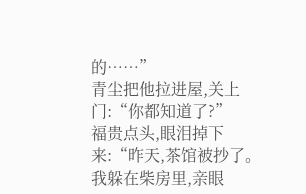的……”
青尘把他拉进屋,关上门:“你都知道了?”
福贵点头,眼泪掉下来:“昨天,茶馆被抄了。我躲在柴房里,亲眼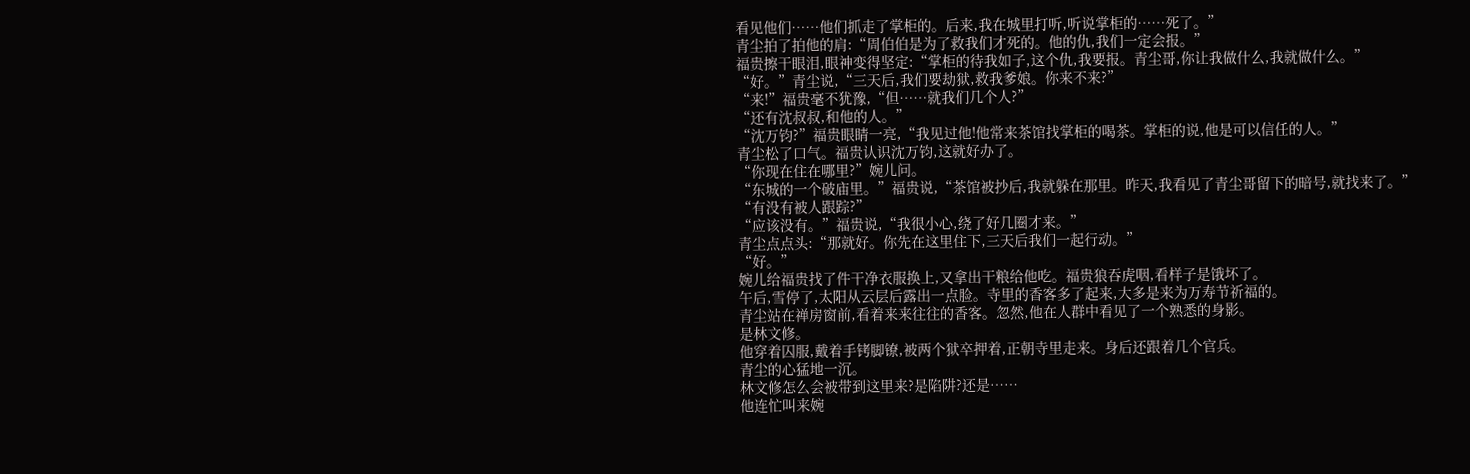看见他们……他们抓走了掌柜的。后来,我在城里打听,听说掌柜的……死了。”
青尘拍了拍他的肩:“周伯伯是为了救我们才死的。他的仇,我们一定会报。”
福贵擦干眼泪,眼神变得坚定:“掌柜的待我如子,这个仇,我要报。青尘哥,你让我做什么,我就做什么。”
“好。”青尘说,“三天后,我们要劫狱,救我爹娘。你来不来?”
“来!”福贵毫不犹豫,“但……就我们几个人?”
“还有沈叔叔,和他的人。”
“沈万钧?”福贵眼睛一亮,“我见过他!他常来茶馆找掌柜的喝茶。掌柜的说,他是可以信任的人。”
青尘松了口气。福贵认识沈万钧,这就好办了。
“你现在住在哪里?”婉儿问。
“东城的一个破庙里。”福贵说,“茶馆被抄后,我就躲在那里。昨天,我看见了青尘哥留下的暗号,就找来了。”
“有没有被人跟踪?”
“应该没有。”福贵说,“我很小心,绕了好几圈才来。”
青尘点点头:“那就好。你先在这里住下,三天后我们一起行动。”
“好。”
婉儿给福贵找了件干净衣服换上,又拿出干粮给他吃。福贵狼吞虎咽,看样子是饿坏了。
午后,雪停了,太阳从云层后露出一点脸。寺里的香客多了起来,大多是来为万寿节祈福的。
青尘站在禅房窗前,看着来来往往的香客。忽然,他在人群中看见了一个熟悉的身影。
是林文修。
他穿着囚服,戴着手铐脚镣,被两个狱卒押着,正朝寺里走来。身后还跟着几个官兵。
青尘的心猛地一沉。
林文修怎么会被带到这里来?是陷阱?还是……
他连忙叫来婉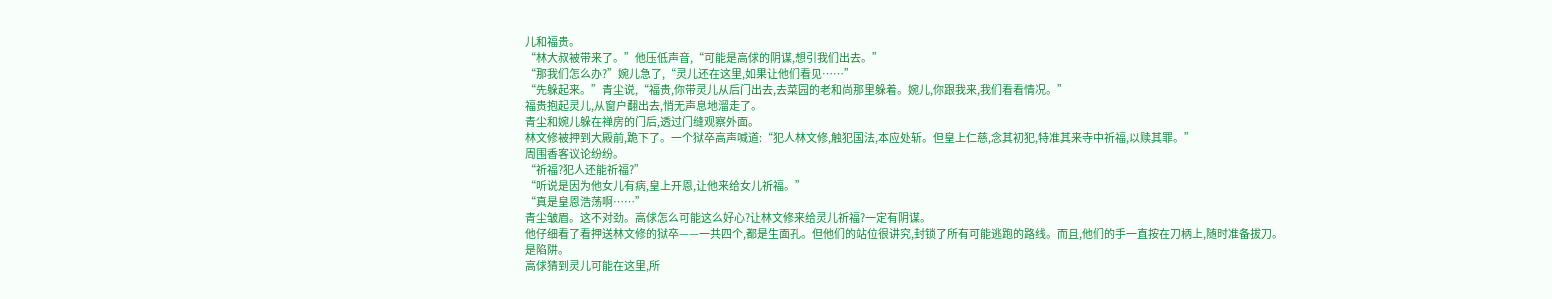儿和福贵。
“林大叔被带来了。”他压低声音,“可能是高俅的阴谋,想引我们出去。”
“那我们怎么办?”婉儿急了,“灵儿还在这里,如果让他们看见……”
“先躲起来。”青尘说,“福贵,你带灵儿从后门出去,去菜园的老和尚那里躲着。婉儿,你跟我来,我们看看情况。”
福贵抱起灵儿,从窗户翻出去,悄无声息地溜走了。
青尘和婉儿躲在禅房的门后,透过门缝观察外面。
林文修被押到大殿前,跪下了。一个狱卒高声喊道:“犯人林文修,触犯国法,本应处斩。但皇上仁慈,念其初犯,特准其来寺中祈福,以赎其罪。”
周围香客议论纷纷。
“祈福?犯人还能祈福?”
“听说是因为他女儿有病,皇上开恩,让他来给女儿祈福。”
“真是皇恩浩荡啊……”
青尘皱眉。这不对劲。高俅怎么可能这么好心?让林文修来给灵儿祈福?一定有阴谋。
他仔细看了看押送林文修的狱卒——一共四个,都是生面孔。但他们的站位很讲究,封锁了所有可能逃跑的路线。而且,他们的手一直按在刀柄上,随时准备拔刀。
是陷阱。
高俅猜到灵儿可能在这里,所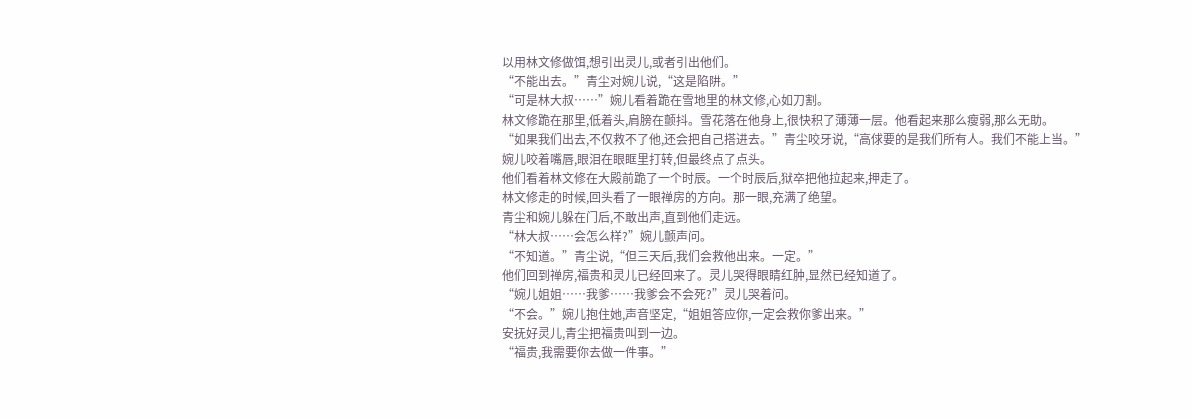以用林文修做饵,想引出灵儿,或者引出他们。
“不能出去。”青尘对婉儿说,“这是陷阱。”
“可是林大叔……”婉儿看着跪在雪地里的林文修,心如刀割。
林文修跪在那里,低着头,肩膀在颤抖。雪花落在他身上,很快积了薄薄一层。他看起来那么瘦弱,那么无助。
“如果我们出去,不仅救不了他,还会把自己搭进去。”青尘咬牙说,“高俅要的是我们所有人。我们不能上当。”
婉儿咬着嘴唇,眼泪在眼眶里打转,但最终点了点头。
他们看着林文修在大殿前跪了一个时辰。一个时辰后,狱卒把他拉起来,押走了。
林文修走的时候,回头看了一眼禅房的方向。那一眼,充满了绝望。
青尘和婉儿躲在门后,不敢出声,直到他们走远。
“林大叔……会怎么样?”婉儿颤声问。
“不知道。”青尘说,“但三天后,我们会救他出来。一定。”
他们回到禅房,福贵和灵儿已经回来了。灵儿哭得眼睛红肿,显然已经知道了。
“婉儿姐姐……我爹……我爹会不会死?”灵儿哭着问。
“不会。”婉儿抱住她,声音坚定,“姐姐答应你,一定会救你爹出来。”
安抚好灵儿,青尘把福贵叫到一边。
“福贵,我需要你去做一件事。”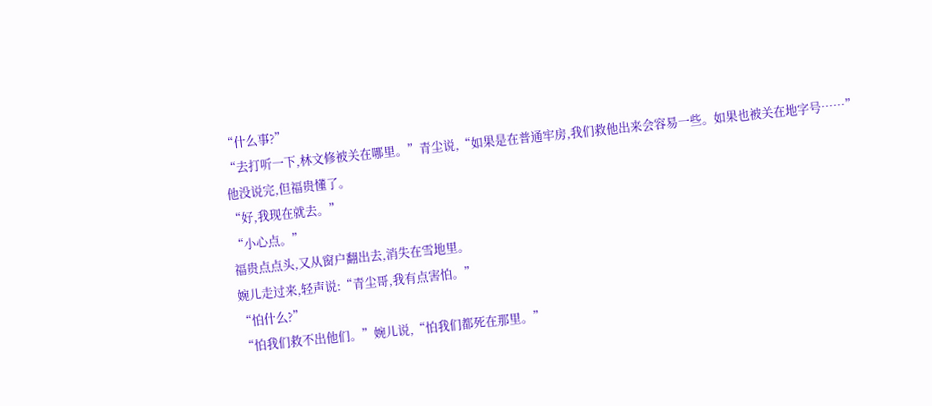“什么事?”
“去打听一下,林文修被关在哪里。”青尘说,“如果是在普通牢房,我们救他出来会容易一些。如果也被关在地字号……”
他没说完,但福贵懂了。
“好,我现在就去。”
“小心点。”
福贵点点头,又从窗户翻出去,消失在雪地里。
婉儿走过来,轻声说:“青尘哥,我有点害怕。”
“怕什么?”
“怕我们救不出他们。”婉儿说,“怕我们都死在那里。”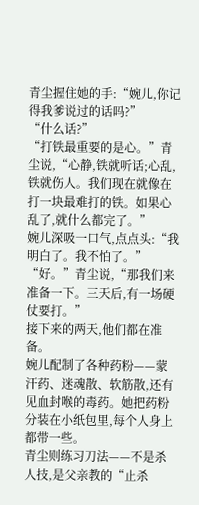青尘握住她的手:“婉儿,你记得我爹说过的话吗?”
“什么话?”
“打铁最重要的是心。”青尘说,“心静,铁就听话;心乱,铁就伤人。我们现在就像在打一块最难打的铁。如果心乱了,就什么都完了。”
婉儿深吸一口气,点点头:“我明白了。我不怕了。”
“好。”青尘说,“那我们来准备一下。三天后,有一场硬仗要打。”
接下来的两天,他们都在准备。
婉儿配制了各种药粉——蒙汗药、迷魂散、软筋散,还有见血封喉的毒药。她把药粉分装在小纸包里,每个人身上都带一些。
青尘则练习刀法——不是杀人技,是父亲教的“止杀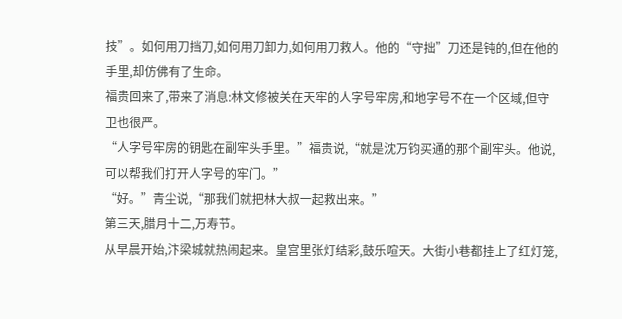技”。如何用刀挡刀,如何用刀卸力,如何用刀救人。他的“守拙”刀还是钝的,但在他的手里,却仿佛有了生命。
福贵回来了,带来了消息:林文修被关在天牢的人字号牢房,和地字号不在一个区域,但守卫也很严。
“人字号牢房的钥匙在副牢头手里。”福贵说,“就是沈万钧买通的那个副牢头。他说,可以帮我们打开人字号的牢门。”
“好。”青尘说,“那我们就把林大叔一起救出来。”
第三天,腊月十二,万寿节。
从早晨开始,汴梁城就热闹起来。皇宫里张灯结彩,鼓乐喧天。大街小巷都挂上了红灯笼,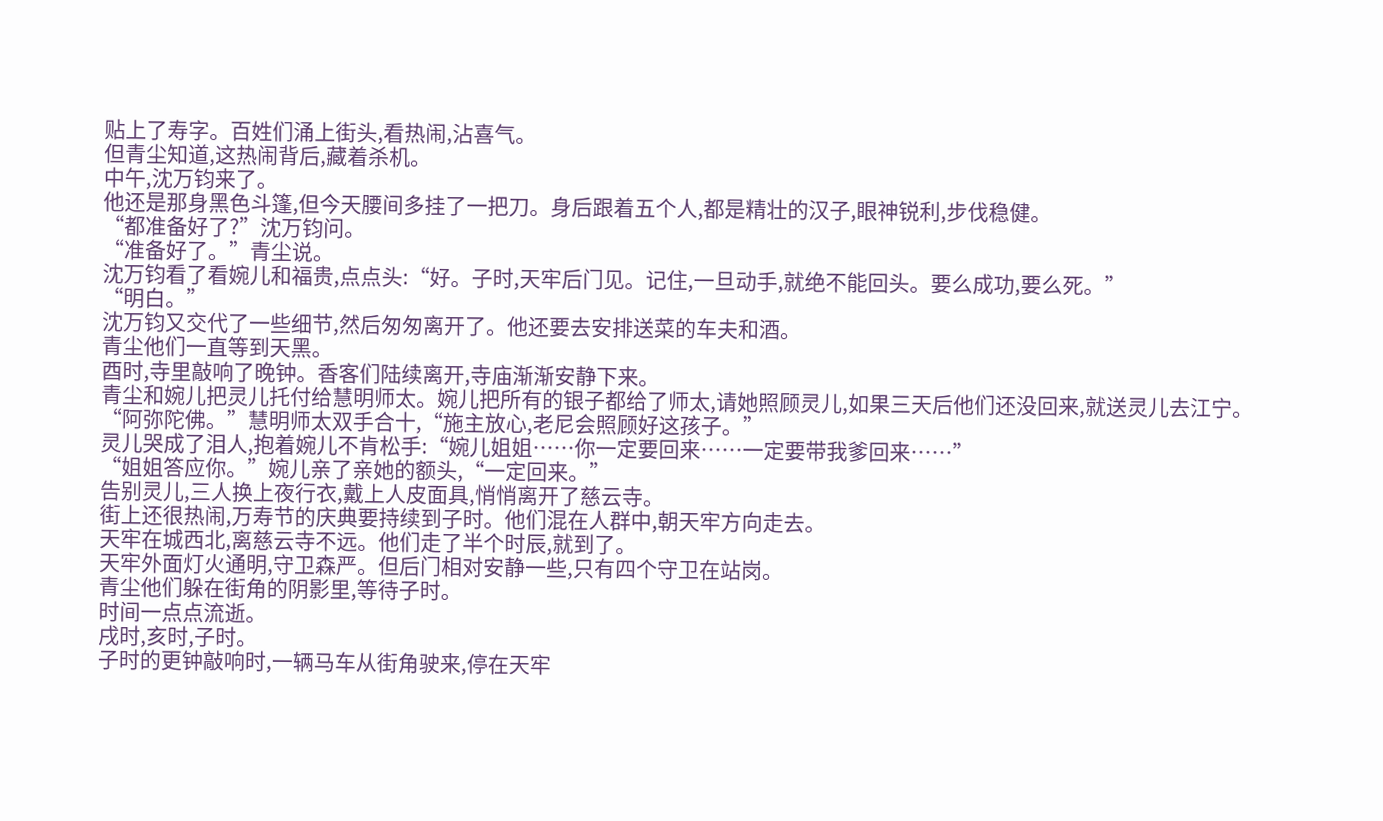贴上了寿字。百姓们涌上街头,看热闹,沾喜气。
但青尘知道,这热闹背后,藏着杀机。
中午,沈万钧来了。
他还是那身黑色斗篷,但今天腰间多挂了一把刀。身后跟着五个人,都是精壮的汉子,眼神锐利,步伐稳健。
“都准备好了?”沈万钧问。
“准备好了。”青尘说。
沈万钧看了看婉儿和福贵,点点头:“好。子时,天牢后门见。记住,一旦动手,就绝不能回头。要么成功,要么死。”
“明白。”
沈万钧又交代了一些细节,然后匆匆离开了。他还要去安排送菜的车夫和酒。
青尘他们一直等到天黑。
酉时,寺里敲响了晚钟。香客们陆续离开,寺庙渐渐安静下来。
青尘和婉儿把灵儿托付给慧明师太。婉儿把所有的银子都给了师太,请她照顾灵儿,如果三天后他们还没回来,就送灵儿去江宁。
“阿弥陀佛。”慧明师太双手合十,“施主放心,老尼会照顾好这孩子。”
灵儿哭成了泪人,抱着婉儿不肯松手:“婉儿姐姐……你一定要回来……一定要带我爹回来……”
“姐姐答应你。”婉儿亲了亲她的额头,“一定回来。”
告别灵儿,三人换上夜行衣,戴上人皮面具,悄悄离开了慈云寺。
街上还很热闹,万寿节的庆典要持续到子时。他们混在人群中,朝天牢方向走去。
天牢在城西北,离慈云寺不远。他们走了半个时辰,就到了。
天牢外面灯火通明,守卫森严。但后门相对安静一些,只有四个守卫在站岗。
青尘他们躲在街角的阴影里,等待子时。
时间一点点流逝。
戌时,亥时,子时。
子时的更钟敲响时,一辆马车从街角驶来,停在天牢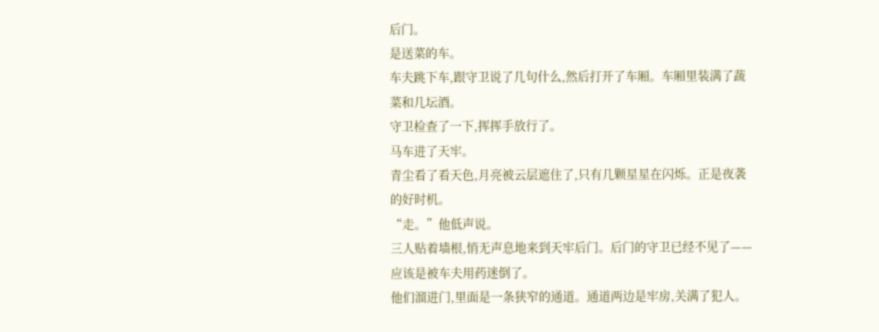后门。
是送菜的车。
车夫跳下车,跟守卫说了几句什么,然后打开了车厢。车厢里装满了蔬菜和几坛酒。
守卫检查了一下,挥挥手放行了。
马车进了天牢。
青尘看了看天色,月亮被云层遮住了,只有几颗星星在闪烁。正是夜袭的好时机。
“走。”他低声说。
三人贴着墙根,悄无声息地来到天牢后门。后门的守卫已经不见了——应该是被车夫用药迷倒了。
他们溜进门,里面是一条狭窄的通道。通道两边是牢房,关满了犯人。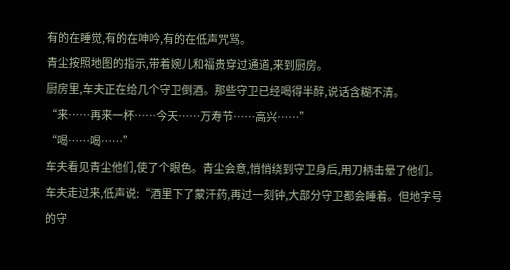有的在睡觉,有的在呻吟,有的在低声咒骂。
青尘按照地图的指示,带着婉儿和福贵穿过通道,来到厨房。
厨房里,车夫正在给几个守卫倒酒。那些守卫已经喝得半醉,说话含糊不清。
“来……再来一杯……今天……万寿节……高兴……”
“喝……喝……”
车夫看见青尘他们,使了个眼色。青尘会意,悄悄绕到守卫身后,用刀柄击晕了他们。
车夫走过来,低声说:“酒里下了蒙汗药,再过一刻钟,大部分守卫都会睡着。但地字号的守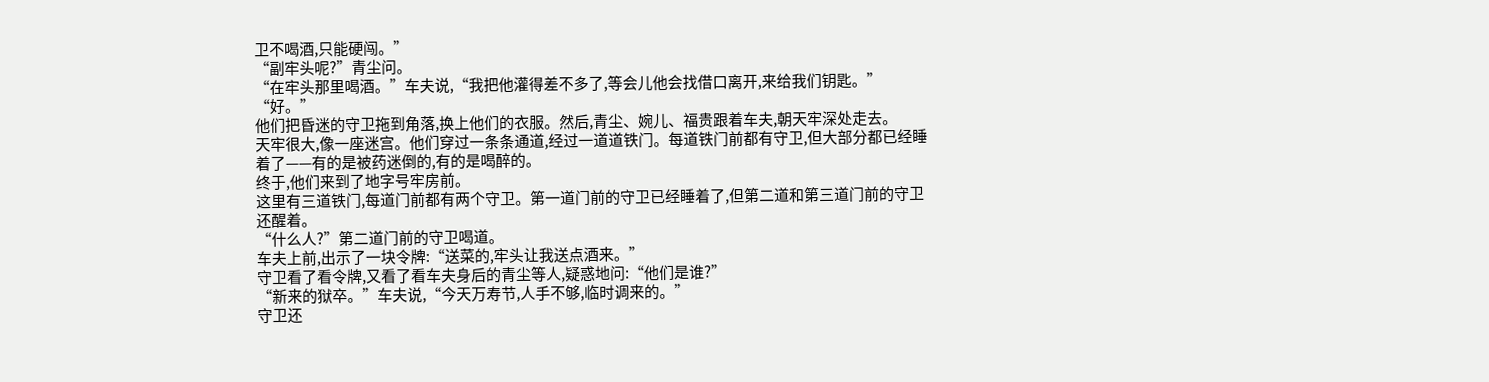卫不喝酒,只能硬闯。”
“副牢头呢?”青尘问。
“在牢头那里喝酒。”车夫说,“我把他灌得差不多了,等会儿他会找借口离开,来给我们钥匙。”
“好。”
他们把昏迷的守卫拖到角落,换上他们的衣服。然后,青尘、婉儿、福贵跟着车夫,朝天牢深处走去。
天牢很大,像一座迷宫。他们穿过一条条通道,经过一道道铁门。每道铁门前都有守卫,但大部分都已经睡着了——有的是被药迷倒的,有的是喝醉的。
终于,他们来到了地字号牢房前。
这里有三道铁门,每道门前都有两个守卫。第一道门前的守卫已经睡着了,但第二道和第三道门前的守卫还醒着。
“什么人?”第二道门前的守卫喝道。
车夫上前,出示了一块令牌:“送菜的,牢头让我送点酒来。”
守卫看了看令牌,又看了看车夫身后的青尘等人,疑惑地问:“他们是谁?”
“新来的狱卒。”车夫说,“今天万寿节,人手不够,临时调来的。”
守卫还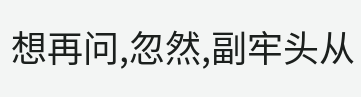想再问,忽然,副牢头从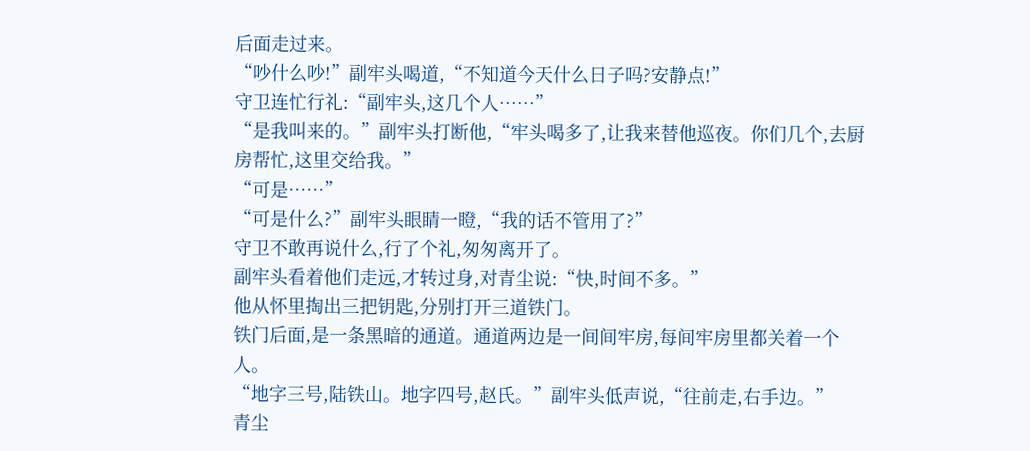后面走过来。
“吵什么吵!”副牢头喝道,“不知道今天什么日子吗?安静点!”
守卫连忙行礼:“副牢头,这几个人……”
“是我叫来的。”副牢头打断他,“牢头喝多了,让我来替他巡夜。你们几个,去厨房帮忙,这里交给我。”
“可是……”
“可是什么?”副牢头眼睛一瞪,“我的话不管用了?”
守卫不敢再说什么,行了个礼,匆匆离开了。
副牢头看着他们走远,才转过身,对青尘说:“快,时间不多。”
他从怀里掏出三把钥匙,分别打开三道铁门。
铁门后面,是一条黑暗的通道。通道两边是一间间牢房,每间牢房里都关着一个人。
“地字三号,陆铁山。地字四号,赵氏。”副牢头低声说,“往前走,右手边。”
青尘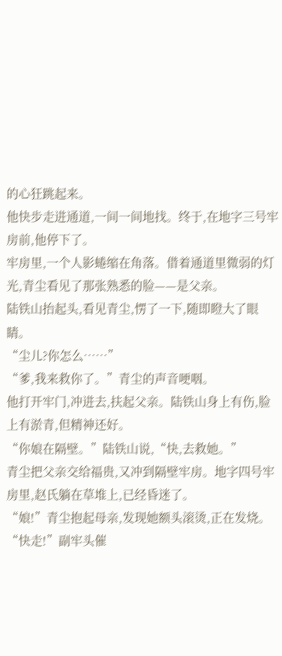的心狂跳起来。
他快步走进通道,一间一间地找。终于,在地字三号牢房前,他停下了。
牢房里,一个人影蜷缩在角落。借着通道里微弱的灯光,青尘看见了那张熟悉的脸——是父亲。
陆铁山抬起头,看见青尘,愣了一下,随即瞪大了眼睛。
“尘儿?你怎么……”
“爹,我来救你了。”青尘的声音哽咽。
他打开牢门,冲进去,扶起父亲。陆铁山身上有伤,脸上有淤青,但精神还好。
“你娘在隔壁。”陆铁山说,“快,去救她。”
青尘把父亲交给福贵,又冲到隔壁牢房。地字四号牢房里,赵氏躺在草堆上,已经昏迷了。
“娘!”青尘抱起母亲,发现她额头滚烫,正在发烧。
“快走!”副牢头催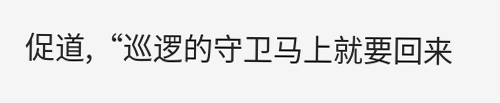促道,“巡逻的守卫马上就要回来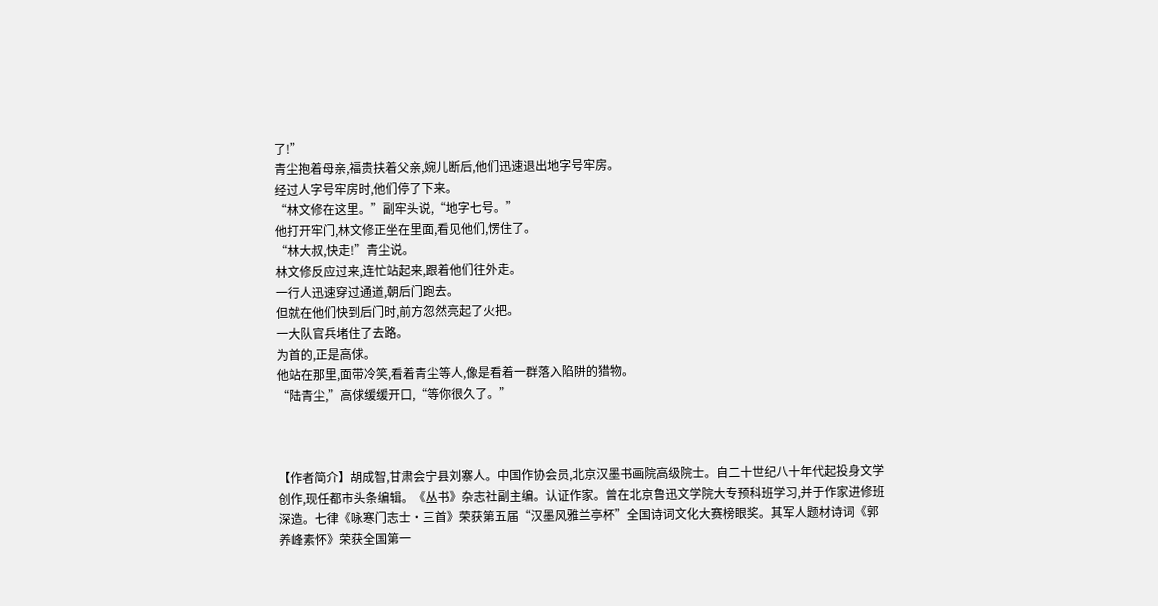了!”
青尘抱着母亲,福贵扶着父亲,婉儿断后,他们迅速退出地字号牢房。
经过人字号牢房时,他们停了下来。
“林文修在这里。”副牢头说,“地字七号。”
他打开牢门,林文修正坐在里面,看见他们,愣住了。
“林大叔,快走!”青尘说。
林文修反应过来,连忙站起来,跟着他们往外走。
一行人迅速穿过通道,朝后门跑去。
但就在他们快到后门时,前方忽然亮起了火把。
一大队官兵堵住了去路。
为首的,正是高俅。
他站在那里,面带冷笑,看着青尘等人,像是看着一群落入陷阱的猎物。
“陆青尘,”高俅缓缓开口,“等你很久了。”



【作者简介】胡成智,甘肃会宁县刘寨人。中国作协会员,北京汉墨书画院高级院士。自二十世纪八十年代起投身文学创作,现任都市头条编辑。《丛书》杂志社副主编。认证作家。曾在北京鲁迅文学院大专预科班学习,并于作家进修班深造。七律《咏寒门志士·三首》荣获第五届“汉墨风雅兰亭杯”全国诗词文化大赛榜眼奖。其军人题材诗词《郭养峰素怀》荣获全国第一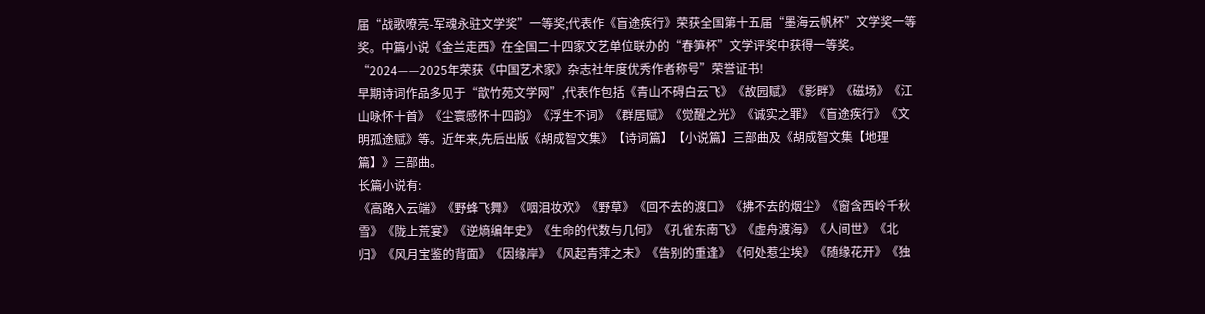届“战歌嘹亮-军魂永驻文学奖”一等奖;代表作《盲途疾行》荣获全国第十五届“墨海云帆杯”文学奖一等奖。中篇小说《金兰走西》在全国二十四家文艺单位联办的“春笋杯”文学评奖中获得一等奖。“2024——2025年荣获《中国艺术家》杂志社年度优秀作者称号”荣誉证书!
早期诗词作品多见于“歆竹苑文学网”,代表作包括《青山不碍白云飞》《故园赋》《影畔》《磁场》《江山咏怀十首》《尘寰感怀十四韵》《浮生不词》《群居赋》《觉醒之光》《诚实之罪》《盲途疾行》《文明孤途赋》等。近年来,先后出版《胡成智文集》【诗词篇】【小说篇】三部曲及《胡成智文集【地理篇】》三部曲。
长篇小说有:
《高路入云端》《野蜂飞舞》《咽泪妆欢》《野草》《回不去的渡口》《拂不去的烟尘》《窗含西岭千秋雪》《陇上荒宴》《逆熵编年史》《生命的代数与几何》《孔雀东南飞》《虚舟渡海》《人间世》《北归》《风月宝鉴的背面》《因缘岸》《风起青萍之末》《告别的重逢》《何处惹尘埃》《随缘花开》《独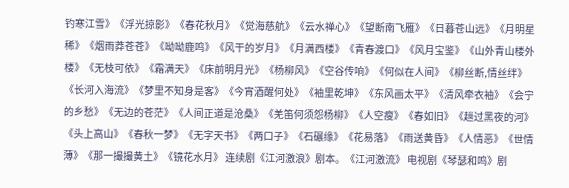钓寒江雪》《浮光掠影》《春花秋月》《觉海慈航》《云水禅心》《望断南飞雁》《日暮苍山远》《月明星稀》《烟雨莽苍苍》《呦呦鹿鸣》《风干的岁月》《月满西楼》《青春渡口》《风月宝鉴》《山外青山楼外楼》《无枝可依》《霜满天》《床前明月光》《杨柳风》《空谷传响》《何似在人间》《柳丝断,情丝绊》《长河入海流》《梦里不知身是客》《今宵酒醒何处》《袖里乾坤》《东风画太平》《清风牵衣袖》《会宁的乡愁》《无边的苍茫》《人间正道是沧桑》《羌笛何须怨杨柳》《人空瘦》《春如旧》《趟过黑夜的河》《头上高山》《春秋一梦》《无字天书》《两口子》《石碾缘》《花易落》《雨送黄昏》《人情恶》《世情薄》《那一撮撮黄土》《镜花水月》 连续剧《江河激浪》剧本。《江河激流》 电视剧《琴瑟和鸣》剧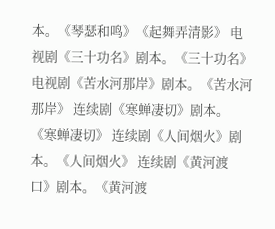本。《琴瑟和鸣》《起舞弄清影》 电视剧《三十功名》剧本。《三十功名》 电视剧《苦水河那岸》剧本。《苦水河那岸》 连续剧《寒蝉凄切》剧本。《寒蝉凄切》 连续剧《人间烟火》剧本。《人间烟火》 连续剧《黄河渡口》剧本。《黄河渡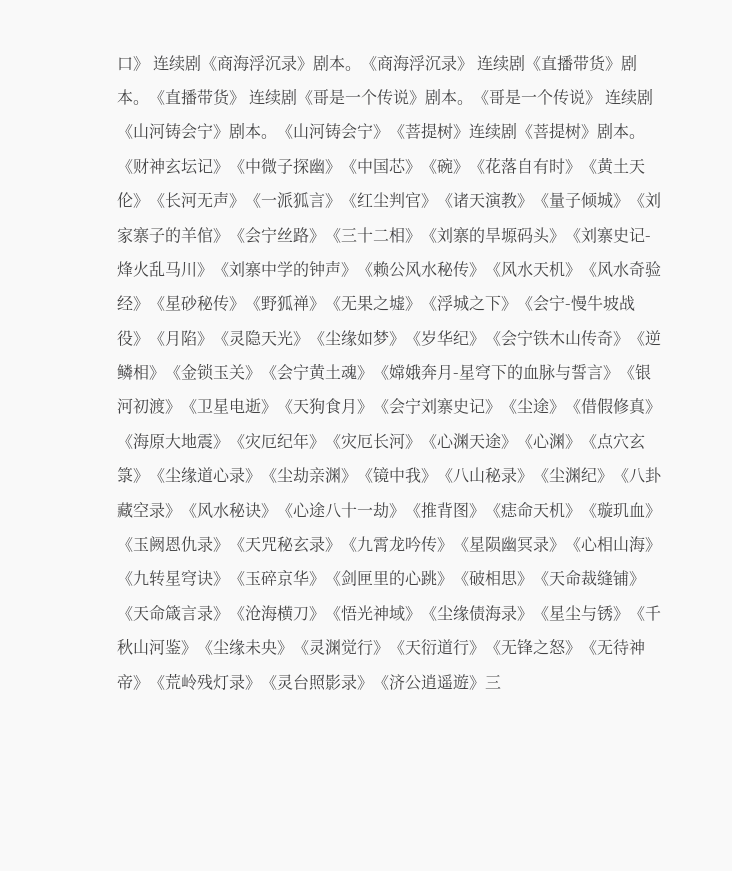口》 连续剧《商海浮沉录》剧本。《商海浮沉录》 连续剧《直播带货》剧本。《直播带货》 连续剧《哥是一个传说》剧本。《哥是一个传说》 连续剧《山河铸会宁》剧本。《山河铸会宁》《菩提树》连续剧《菩提树》剧本。《财神玄坛记》《中微子探幽》《中国芯》《碗》《花落自有时》《黄土天伦》《长河无声》《一派狐言》《红尘判官》《诸天演教》《量子倾城》《刘家寨子的羊倌》《会宁丝路》《三十二相》《刘寨的旱塬码头》《刘寨史记-烽火乱马川》《刘寨中学的钟声》《赖公风水秘传》《风水天机》《风水奇验经》《星砂秘传》《野狐禅》《无果之墟》《浮城之下》《会宁-慢牛坡战役》《月陷》《灵隐天光》《尘缘如梦》《岁华纪》《会宁铁木山传奇》《逆鳞相》《金锁玉关》《会宁黄土魂》《嫦娥奔月-星穹下的血脉与誓言》《银河初渡》《卫星电逝》《天狗食月》《会宁刘寨史记》《尘途》《借假修真》《海原大地震》《灾厄纪年》《灾厄长河》《心渊天途》《心渊》《点穴玄箓》《尘缘道心录》《尘劫亲渊》《镜中我》《八山秘录》《尘渊纪》《八卦藏空录》《风水秘诀》《心途八十一劫》《推背图》《痣命天机》《璇玑血》《玉阙恩仇录》《天咒秘玄录》《九霄龙吟传》《星陨幽冥录》《心相山海》《九转星穹诀》《玉碎京华》《剑匣里的心跳》《破相思》《天命裁缝铺》《天命箴言录》《沧海横刀》《悟光神域》《尘缘债海录》《星尘与锈》《千秋山河鉴》《尘缘未央》《灵渊觉行》《天衍道行》《无锋之怒》《无待神帝》《荒岭残灯录》《灵台照影录》《济公逍遥遊》三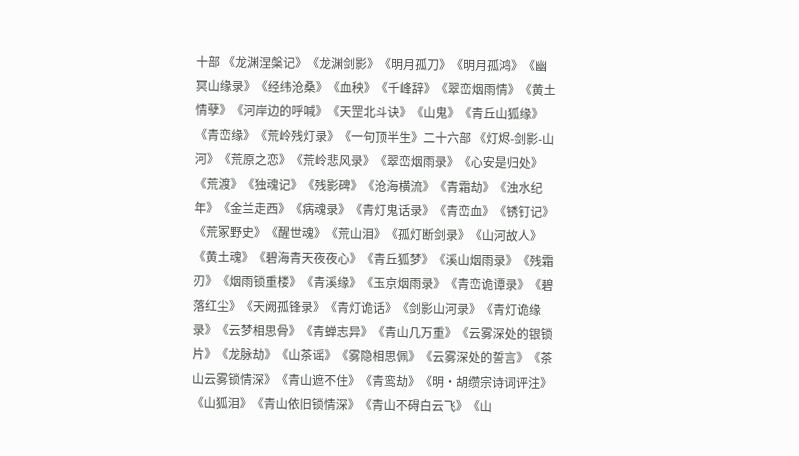十部 《龙渊涅槃记》《龙渊剑影》《明月孤刀》《明月孤鸿》《幽冥山缘录》《经纬沧桑》《血秧》《千峰辞》《翠峦烟雨情》《黄土情孽》《河岸边的呼喊》《天罡北斗诀》《山鬼》《青丘山狐缘》《青峦缘》《荒岭残灯录》《一句顶半生》二十六部 《灯烬-剑影-山河》《荒原之恋》《荒岭悲风录》《翠峦烟雨录》《心安是归处》《荒渡》《独魂记》《残影碑》《沧海横流》《青霜劫》《浊水纪年》《金兰走西》《病魂录》《青灯鬼话录》《青峦血》《锈钉记》《荒冢野史》《醒世魂》《荒山泪》《孤灯断剑录》《山河故人》《黄土魂》《碧海青天夜夜心》《青丘狐梦》《溪山烟雨录》《残霜刃》《烟雨锁重楼》《青溪缘》《玉京烟雨录》《青峦诡谭录》《碧落红尘》《天阙孤锋录》《青灯诡话》《剑影山河录》《青灯诡缘录》《云梦相思骨》《青蝉志异》《青山几万重》《云雾深处的银锁片》《龙脉劫》《山茶谣》《雾隐相思佩》《云雾深处的誓言》《茶山云雾锁情深》《青山遮不住》《青鸾劫》《明·胡缵宗诗词评注》《山狐泪》《青山依旧锁情深》《青山不碍白云飞》《山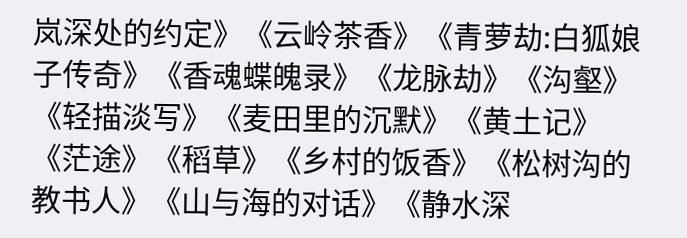岚深处的约定》《云岭茶香》《青萝劫:白狐娘子传奇》《香魂蝶魄录》《龙脉劫》《沟壑》《轻描淡写》《麦田里的沉默》《黄土记》《茫途》《稻草》《乡村的饭香》《松树沟的教书人》《山与海的对话》《静水深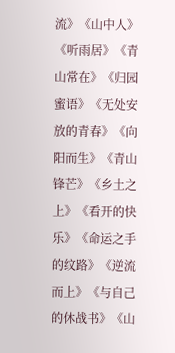流》《山中人》《听雨居》《青山常在》《归园蜜语》《无处安放的青春》《向阳而生》《青山锋芒》《乡土之上》《看开的快乐》《命运之手的纹路》《逆流而上》《与自己的休战书》《山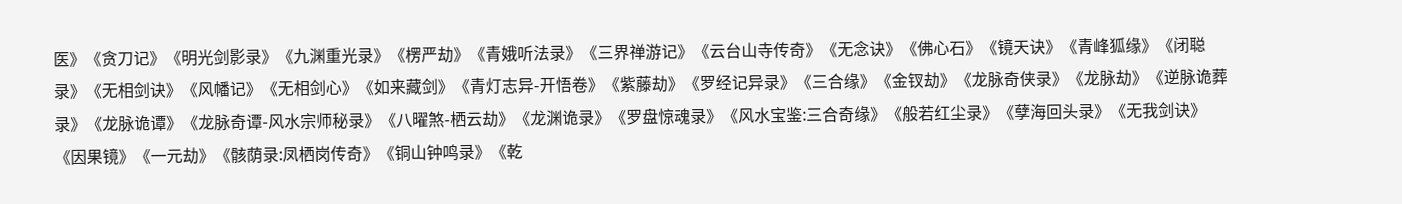医》《贪刀记》《明光剑影录》《九渊重光录》《楞严劫》《青娥听法录》《三界禅游记》《云台山寺传奇》《无念诀》《佛心石》《镜天诀》《青峰狐缘》《闭聪录》《无相剑诀》《风幡记》《无相剑心》《如来藏剑》《青灯志异-开悟卷》《紫藤劫》《罗经记异录》《三合缘》《金钗劫》《龙脉奇侠录》《龙脉劫》《逆脉诡葬录》《龙脉诡谭》《龙脉奇谭-风水宗师秘录》《八曜煞-栖云劫》《龙渊诡录》《罗盘惊魂录》《风水宝鉴:三合奇缘》《般若红尘录》《孽海回头录》《无我剑诀》《因果镜》《一元劫》《骸荫录:凤栖岗传奇》《铜山钟鸣录》《乾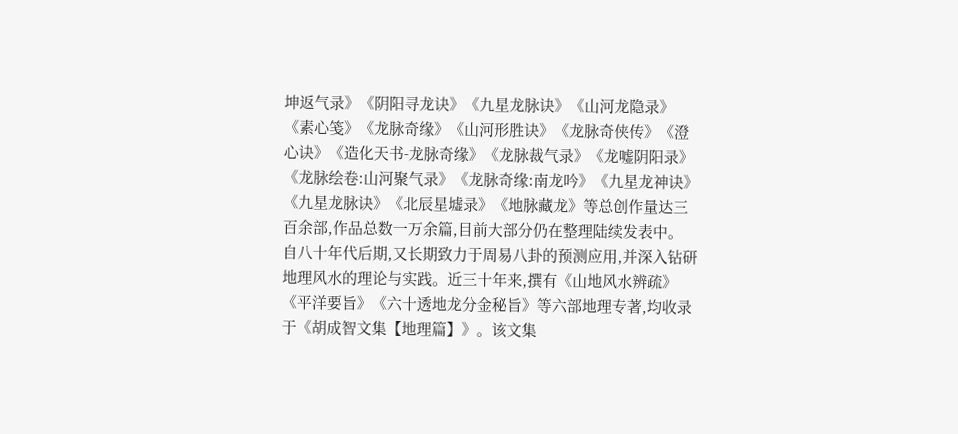坤返气录》《阴阳寻龙诀》《九星龙脉诀》《山河龙隐录》《素心笺》《龙脉奇缘》《山河形胜诀》《龙脉奇侠传》《澄心诀》《造化天书-龙脉奇缘》《龙脉裁气录》《龙嘘阴阳录》《龙脉绘卷:山河聚气录》《龙脉奇缘:南龙吟》《九星龙神诀》《九星龙脉诀》《北辰星墟录》《地脉藏龙》等总创作量达三百余部,作品总数一万余篇,目前大部分仍在整理陆续发表中。
自八十年代后期,又长期致力于周易八卦的预测应用,并深入钻研地理风水的理论与实践。近三十年来,撰有《山地风水辨疏》《平洋要旨》《六十透地龙分金秘旨》等六部地理专著,均收录于《胡成智文集【地理篇】》。该文集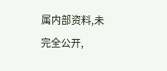属内部资料,未完全公开,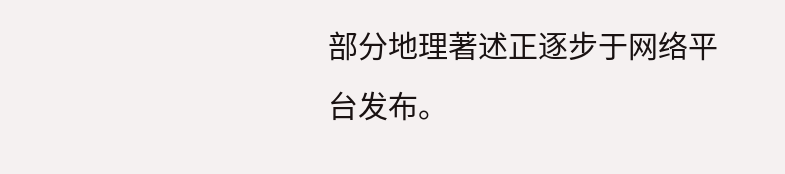部分地理著述正逐步于网络平台发布。